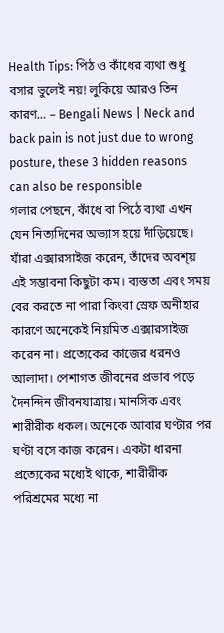Health Tips: পিঠ ও কাঁধের ব্যথা শুধু বসার ভুলেই নয়! লুকিয়ে আরও তিন কারণ… – Bengali News | Neck and back pain is not just due to wrong posture, these 3 hidden reasons can also be responsible
গলার পেছনে, কাঁধে বা পিঠে ব্যথা এখন যেন নিত্যদিনের অভ্যাস হয়ে দাঁড়িয়েছে। যাঁরা এক্সারসাইজ করেন, তাঁদের অবশ্য় এই সম্ভাবনা কিছুটা কম। ব্যস্ততা এবং সময় বের করতে না পারা কিংবা স্রেফ অনীহার কারণে অনেকেই নিয়মিত এক্সারসাইজ করেন না। প্রত্যেকের কাজের ধরনও আলাদা। পেশাগত জীবনের প্রভাব পড়ে দৈনন্দিন জীবনযাত্রায়। মানসিক এবং শারীরীক ধকল। অনেকে আবার ঘণ্টার পর ঘণ্টা বসে কাজ করেন। একটা ধারনা প্রত্যেকের মধ্যেই থাকে, শারীরীক পরিশ্রমের মধ্যে না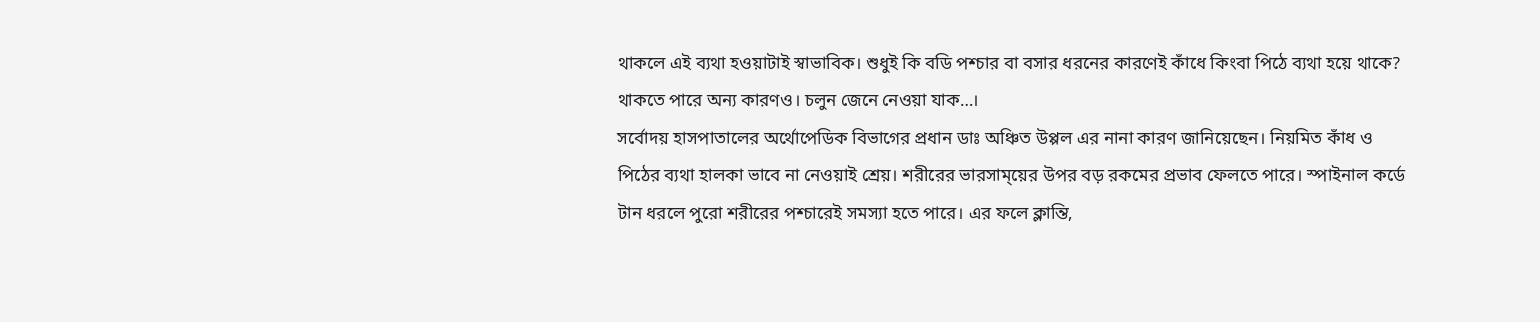থাকলে এই ব্যথা হওয়াটাই স্বাভাবিক। শুধুই কি বডি পশ্চার বা বসার ধরনের কারণেই কাঁধে কিংবা পিঠে ব্যথা হয়ে থাকে? থাকতে পারে অন্য কারণও। চলুন জেনে নেওয়া যাক…।
সর্বোদয় হাসপাতালের অর্থোপেডিক বিভাগের প্রধান ডাঃ অঞ্চিত উপ্পল এর নানা কারণ জানিয়েছেন। নিয়মিত কাঁধ ও পিঠের ব্যথা হালকা ভাবে না নেওয়াই শ্রেয়। শরীরের ভারসাম্য়ের উপর বড় রকমের প্রভাব ফেলতে পারে। স্পাইনাল কর্ডে টান ধরলে পুরো শরীরের পশ্চারেই সমস্যা হতে পারে। এর ফলে ক্লান্তি,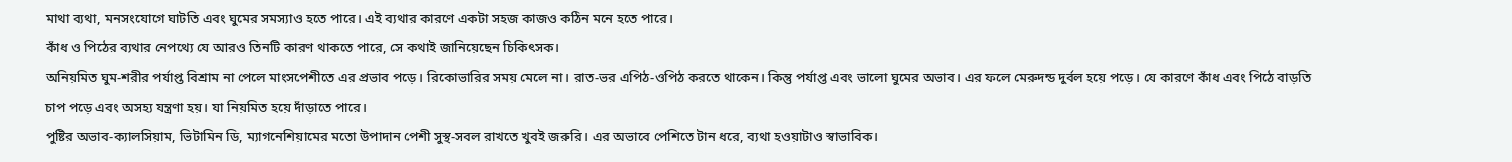মাথা ব্যথা, মনসংযোগে ঘাটতি এবং ঘুমের সমস্যাও হতে পারে। এই ব্যথার কারণে একটা সহজ কাজও কঠিন মনে হতে পারে।
কাঁধ ও পিঠের ব্যথার নেপথ্যে যে আরও তিনটি কারণ থাকতে পারে, সে কথাই জানিয়েছেন চিকিৎসক।
অনিয়মিত ঘুম-শরীর পর্যাপ্ত বিশ্রাম না পেলে মাংসপেশীতে এর প্রভাব পড়ে। রিকোভারির সময় মেলে না। রাত-ভর এপিঠ-ওপিঠ করতে থাকেন। কিন্তু পর্যাপ্ত এবং ভালো ঘুমের অভাব। এর ফলে মেরুদন্ড দুর্বল হয়ে পড়ে। যে কারণে কাঁধ এবং পিঠে বাড়তি চাপ পড়ে এবং অসহ্য যন্ত্রণা হয়। যা নিয়মিত হয়ে দাঁড়াতে পারে।
পুষ্টির অভাব-ক্যালসিয়াম, ভিটামিন ডি, ম্যাগনেশিয়ামের মতো উপাদান পেশী সুস্থ-সবল রাখতে খুবই জরুরি। এর অভাবে পেশিতে টান ধরে, ব্যথা হওয়াটাও স্বাভাবিক।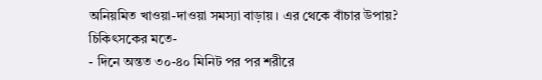অনিয়মিত খাওয়া-দাওয়া সমস্যা বাড়ায়। এর থেকে বাঁচার উপায়?
চিকিৎসকের মতে-
- দিনে অন্তত ৩০-৪০ মিনিট পর পর শরীরে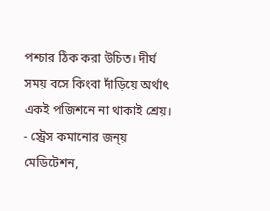পশ্চার ঠিক করা উচিত। দীর্ঘ সময় বসে কিংবা দাঁড়িয়ে অর্থাৎ একই পজিশনে না থাকাই শ্রেয়।
- স্ট্রেস কমানোর জন্য় মেডিটেশন,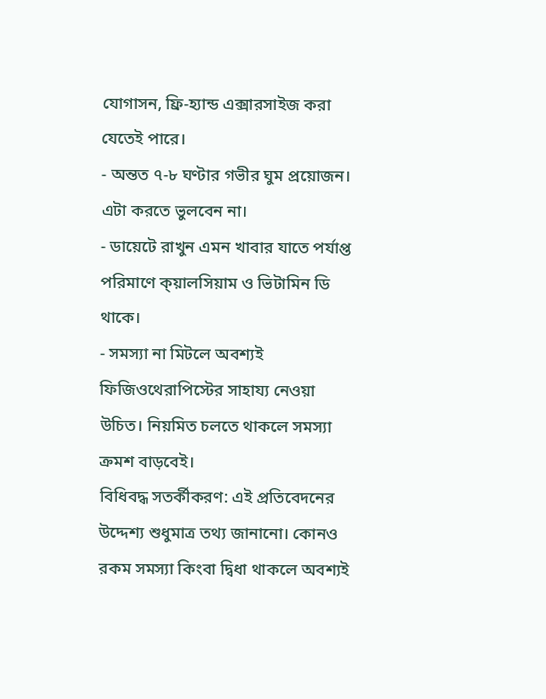যোগাসন, ফ্রি-হ্যান্ড এক্সারসাইজ করা যেতেই পারে।
- অন্তত ৭-৮ ঘণ্টার গভীর ঘুম প্রয়োজন। এটা করতে ভুলবেন না।
- ডায়েটে রাখুন এমন খাবার যাতে পর্যাপ্ত পরিমাণে ক্য়ালসিয়াম ও ভিটামিন ডি থাকে।
- সমস্যা না মিটলে অবশ্যই ফিজিওথেরাপিস্টের সাহায্য নেওয়া উচিত। নিয়মিত চলতে থাকলে সমস্যা ক্রমশ বাড়বেই।
বিধিবদ্ধ সতর্কীকরণ: এই প্রতিবেদনের উদ্দেশ্য শুধুমাত্র তথ্য জানানো। কোনও রকম সমস্যা কিংবা দ্বিধা থাকলে অবশ্যই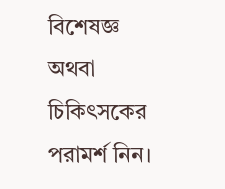বিশেষজ্ঞ অথবা চিকিৎসকের পরামর্শ নিন।